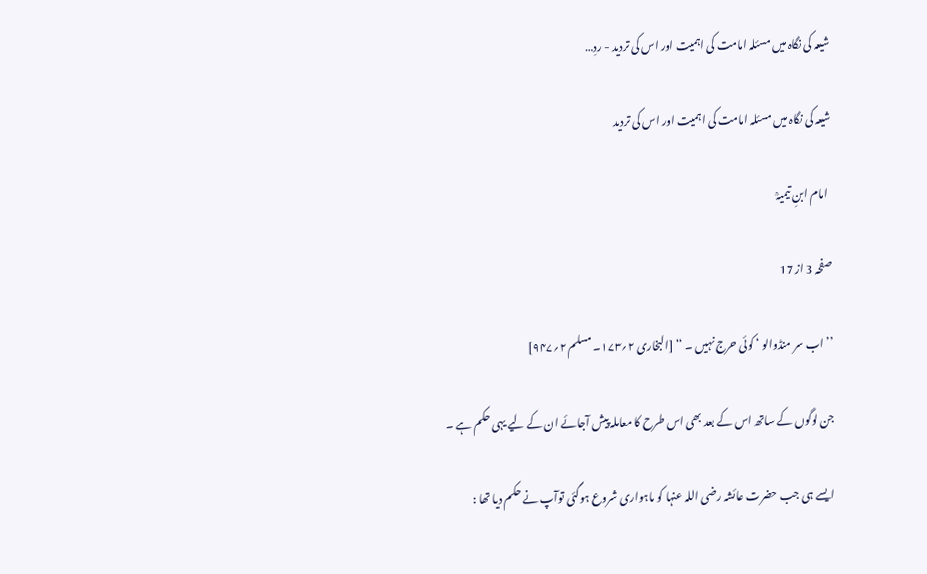شیعہ کی نگاہ میں مسئلہ امامت کی اہمیت اور اس کی تردید - ردِ…

شیعہ کی نگاہ میں مسئلہ امامت کی اہمیت اور اس کی تردید

  امام ابنِ تیمیہؒ

صفحہ 3 از 17

’’ اب سر منڈوالو ‘ کوئی حرج نہیں ۔ ‘‘ [البخاری ۲؍۱۷۳۔ مسلم ۲؍۹۴۷]

جن لوگوں کے ساتھ اس کے بعد بھی اس طرح کا معاملہ پیش آجائے ان کے لیے یہی حکم ہے ۔

ایسے ہی جب حضرت عائشہ رضی اللہ عنہا کو ماہواری شروع ہوگئی توآپ نے حکم دیا تھا :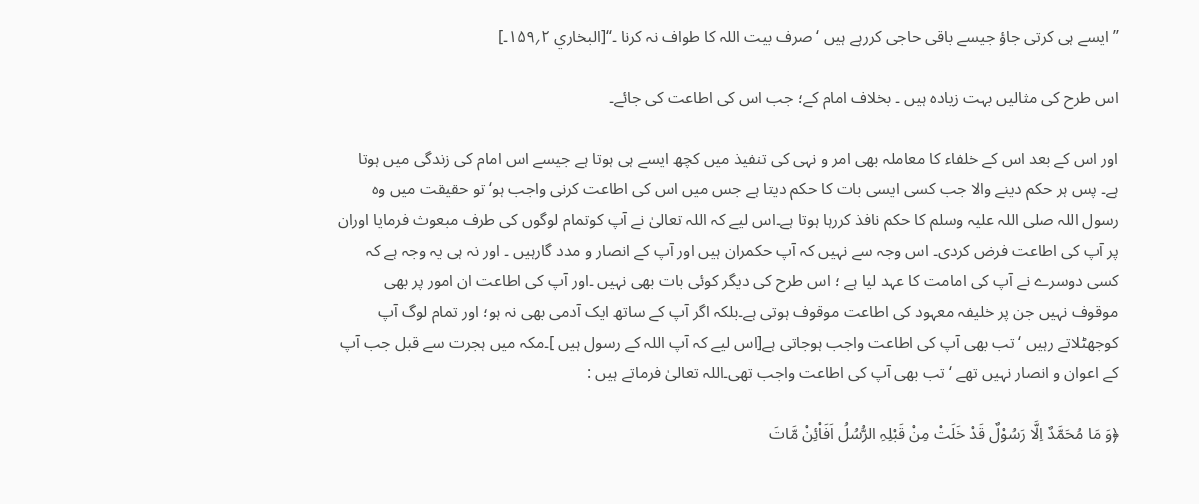’’ ایسے ہی کرتی جاؤ جیسے باقی حاجی کررہے ہیں ‘صرف بیت اللہ کا طواف نہ کرنا ۔‘‘[البخاري ۲؍۱۵۹۔]

اس طرح کی مثالیں بہت زیادہ ہیں ۔ بخلاف امام کے؛ جب اس کی اطاعت کی جائے۔

اور اس کے بعد اس کے خلفاء کا معاملہ بھی امر و نہی کی تنفیذ میں کچھ ایسے ہی ہوتا ہے جیسے اس امام کی زندگی میں ہوتا ہے۔ پس ہر حکم دینے والا جب کسی ایسی بات کا حکم دیتا ہے جس میں اس کی اطاعت کرنی واجب ہو‘ تو حقیقت میں وہ رسول اللہ صلی اللہ علیہ وسلم کا حکم نافذ کررہا ہوتا ہے۔اس لیے کہ اللہ تعالیٰ نے آپ کوتمام لوگوں کی طرف مبعوث فرمایا اوران پر آپ کی اطاعت فرض کردی۔ اس وجہ سے نہیں کہ آپ حکمران ہیں اور آپ کے انصار و مدد گارہیں ۔ اور نہ ہی یہ وجہ ہے کہ کسی دوسرے نے آپ کی امامت کا عہد لیا ہے ؛ اس طرح کی دیگر کوئی بات بھی نہیں ۔اور آپ کی اطاعت ان امور پر بھی موقوف نہیں جن پر خلیفہ معہود کی اطاعت موقوف ہوتی ہے۔بلکہ اگر آپ کے ساتھ ایک آدمی بھی نہ ہو؛ اور تمام لوگ آپ کوجھٹلاتے رہیں ‘ تب بھی آپ کی اطاعت واجب ہوجاتی ہے[اس لیے کہ آپ اللہ کے رسول ہیں ]۔مکہ میں ہجرت سے قبل جب آپ کے اعوان و انصار نہیں تھے ‘تب بھی آپ کی اطاعت واجب تھی۔اللہ تعالیٰ فرماتے ہیں :

﴿وَ مَا مُحَمَّدٌ اِلَّا رَسُوْلٌ قَدْ خَلَتْ مِنْ قَبْلِہِ الرُّسُلُ اَفَاْئِنْ مَّاتَ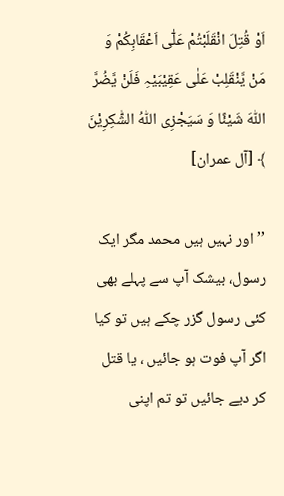اَوْ قُتِلَ انْقَلَبْتُمْ عَلٰٓی اَعْقَابِکُمْ وَ مَنْ یَّنْقَلِبْ عَلٰی عَقِیْبَیْہِ فَلَنْ یَّضُرَّ اللّٰہَ شَیْئًا وَ سَیَجْزِی اللّٰہُ الشّٰکِرِیْنَ ﴾ [آل عمران]

’’اور نہیں ہیں محمد مگر ایک رسول، بیشک آپ سے پہلے بھی کئی رسول گزر چکے ہیں تو کیا اگر آپ فوت ہو جائیں ، یا قتل کر دیے جائیں تو تم اپنی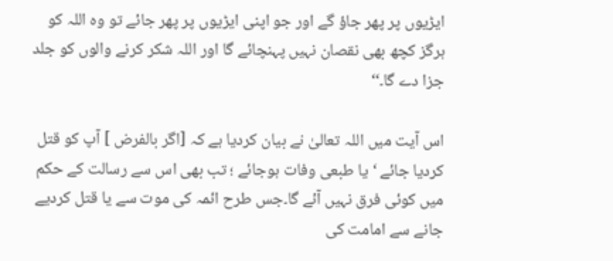ایڑیوں پر پھر جاؤ گے اور جو اپنی ایڑیوں پر پھر جائے تو وہ اللہ کو ہرگز کچھ بھی نقصان نہیں پہنچائے گا اور اللہ شکر کرنے والوں کو جلد جزا دے گا۔‘‘

اس آیت میں اللہ تعالیٰ نے بیان کردیا ہے کہ [اگر بالفرض ] آپ کو قتل کردیا جائے ‘یا طبعی وفات ہوجائے ؛ تب بھی اس سے رسالت کے حکم میں کوئی فرق نہیں آئے گا۔جس طرح ائمہ کی موت سے یا قتل کردیے جانے سے امامت کی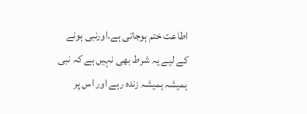اطاعت ختم ہوجاتی ہے۔اورنبی ہونے کے لیے یہ شرط بھی نہیں ہے کہ نبی ہمیشہ ہمیشہ زندہ رہے اور اس پر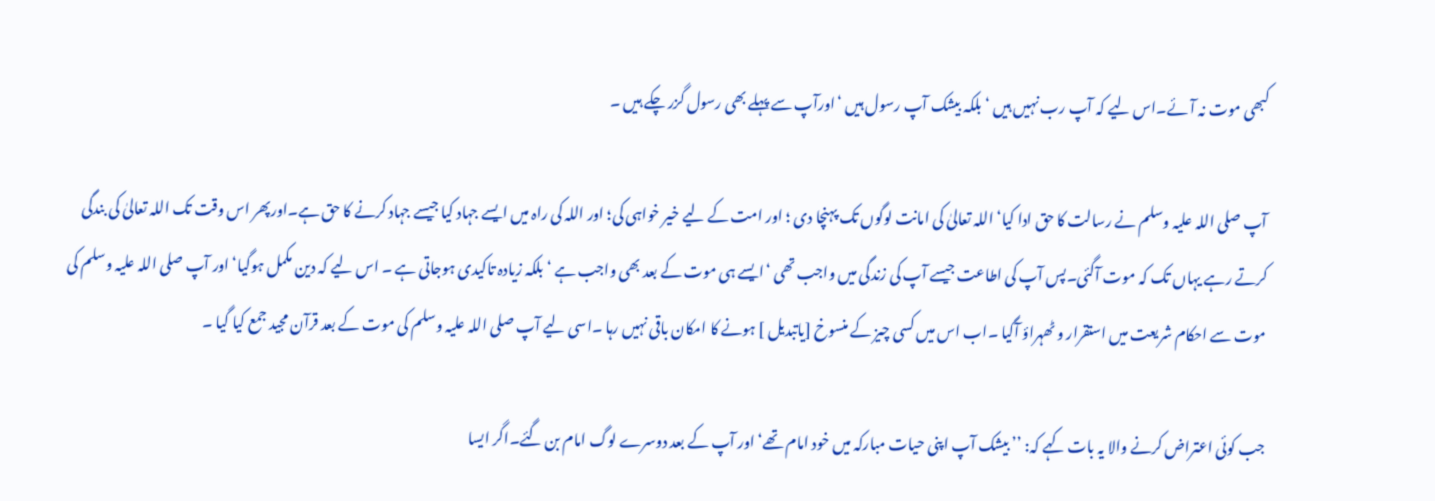کبھی موت نہ آئے۔اس لیے کہ آپ رب نہیں ہیں ‘بلکہ بیشک آپ رسول ہیں ‘اورآپ سے پہلے بھی رسول گزر چکے ہیں ۔

آپ صلی اللہ علیہ وسلم نے رسالت کا حق ادا کیا‘ اللہ تعالیٰ کی امانت لوگوں تک پہنچا دی ؛ اور امت کے لیے خیر خواہی کی؛ اور اللہ کی راہ میں ایسے جہاد کیا جیسے جہاد کرنے کا حق ہے۔اورپھر اس وقت تک اللہ تعالیٰ کی بندگی کرتے رہے یہاں تک کہ موت آگئی۔پس آپ کی اطاعت جیسے آپ کی زندگی میں واجب تھی ‘ایسے ہی موت کے بعد بھی واجب ہے ‘بلکہ زیادہ تاکیدی ہوجاتی ہے ۔ اس لیے کہ دین مکمل ہوگیا‘ اور آپ صلی اللہ علیہ وسلم کی موت سے احکام شریعت میں استقرار و ٹھہراؤ آگیا ۔اب اس میں کسی چیز کے منسوخ [یاتبدیل ] ہونے کا امکان باقی نہیں رہا ۔اسی لیے آپ صلی اللہ علیہ وسلم کی موت کے بعد قرآن مجید جمع کیا گیا ۔

جب کوئی اعتراض کرنے والا یہ بات کہے کہ: ’’ بیشک آپ اپنی حیات مبارکہ میں خود امام تھے‘اور آپ کے بعد دوسرے لوگ امام بن گئے۔اگر ایسا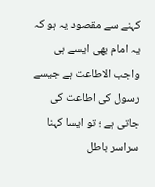کہنے سے مقصود یہ ہو کہ یہ امام بھی ایسے ہی واجب الاطاعت ہے جیسے رسول کی اطاعت کی جاتی ہے ؛ تو ایسا کہنا سراسر باطل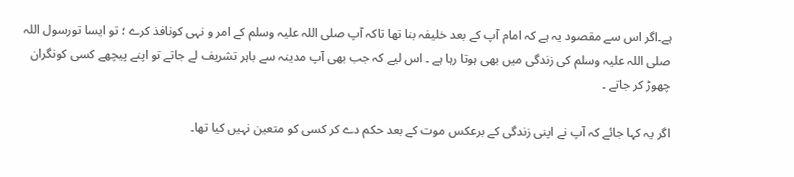ہے۔اگر اس سے مقصود یہ ہے کہ امام آپ کے بعد خلیفہ بنا تھا تاکہ آپ صلی اللہ علیہ وسلم کے امر و نہی کونافذ کرے ؛ تو ایسا تورسول اللہ صلی اللہ علیہ وسلم کی زندگی میں بھی ہوتا رہا ہے ۔ اس لیے کہ جب بھی آپ مدینہ سے باہر تشریف لے جاتے تو اپنے پیچھے کسی کونگران چھوڑ کر جاتے ۔

اگر یہ کہا جائے کہ آپ نے اپنی زندگی کے برعکس موت کے بعد حکم دے کر کسی کو متعین نہیں کیا تھا۔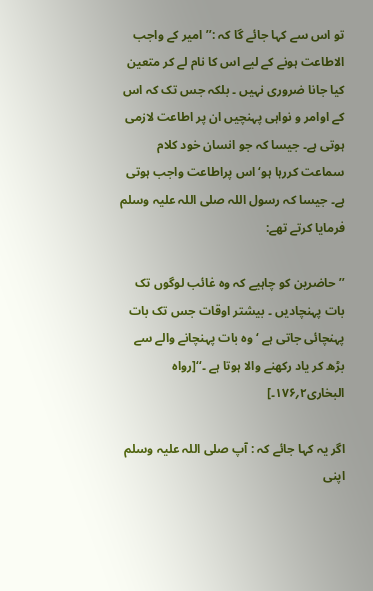تو اس سے کہا جائے گا کہ :’’ امیر کے واجب الاطاعت ہونے کے لیے اس کا نام لے کر متعین کیا جانا ضروری نہیں ۔ بلکہ جس تک کہ اس کے اوامر و نواہی پہنچیں ان پر اطاعت لازمی ہوتی ہے۔ جیسا کہ جو انسان خود کلام سماعت کررہا ہو‘ اس پراطاعت واجب ہوتی ہے۔ جیسا کہ رسول اللہ صلی اللہ علیہ وسلم فرمایا کرتے تھے:

’’ حاضرین کو چاہیے کہ وہ غائب لوگوں تک بات پہنچادیں ۔ بیشتر اوقات جس تک بات پہنچائی جاتی ہے ‘ وہ بات پہنچانے والے سے بڑھ کر یاد رکھنے والا ہوتا ہے ۔‘‘[رواہ البخاری۲؍۱۷۶۔]

اگر یہ کہا جائے کہ : آپ صلی اللہ علیہ وسلم اپنی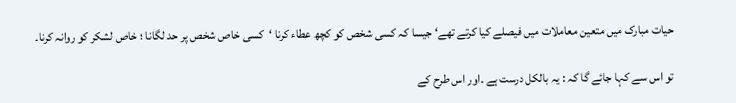حیات مبارک میں متعین معاملات میں فیصلے کیا کرتے تھے‘ جیسا کہ کسی شخص کو کچھ عطاء کرنا ‘کسی خاص شخص پر حد لگانا ؛ خاص لشکر کو روانہ کرنا۔

تو اس سے کہا جائے گا کہ : یہ بالکل درست ہے ۔اور اس طرح کے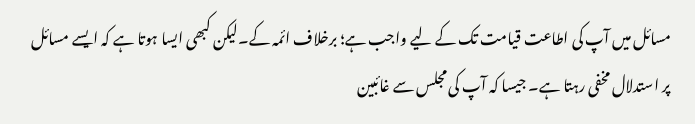مسائل میں آپ کی اطاعت قیامت تک کے لیے واجب ہے؛ برخلاف ائمہ کے۔لیکن کبھی ایسا ہوتا ہے کہ ایسے مسائل پر استدلال مخفی رہتا ہے۔ جیسا کہ آپ کی مجلس سے غائبین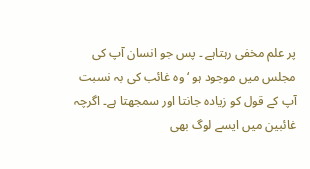پر علم مخفی رہتاہے ۔ پس جو انسان آپ کی مجلس میں موجود ہو ‘وہ غائب کی بہ نسبت آپ کے قول کو زیادہ جانتا اور سمجھتا ہے۔ اگرچہ غائبین میں ایسے لوگ بھی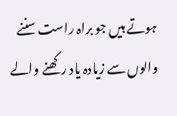ہوتے ہیں جو براہ راست سننے والوں سے زیادہ یاد رکھنے والے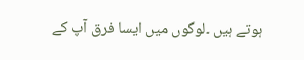ہوتے ہیں ۔لوگوں میں ایسا فرق آپ کے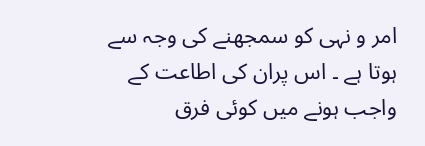امر و نہی کو سمجھنے کی وجہ سے ہوتا ہے ۔ اس پران کی اطاعت کے واجب ہونے میں کوئی فرق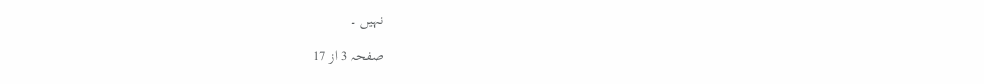نہیں ۔

صفحہ 3 از 17